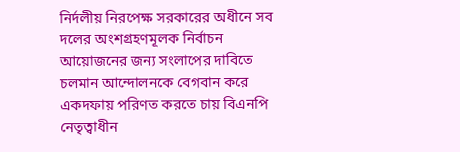নির্দলীয় নিরপেক্ষ সরকারের অধীনে সব দলের অংশগ্রহণমূলক নির্বাচন আয়োজনের জন্য সংলাপের দাবিতে চলমান আন্দোলনকে বেগবান করে একদফায় পরিণত করতে চায় বিএনপি নেতৃত্বাধীন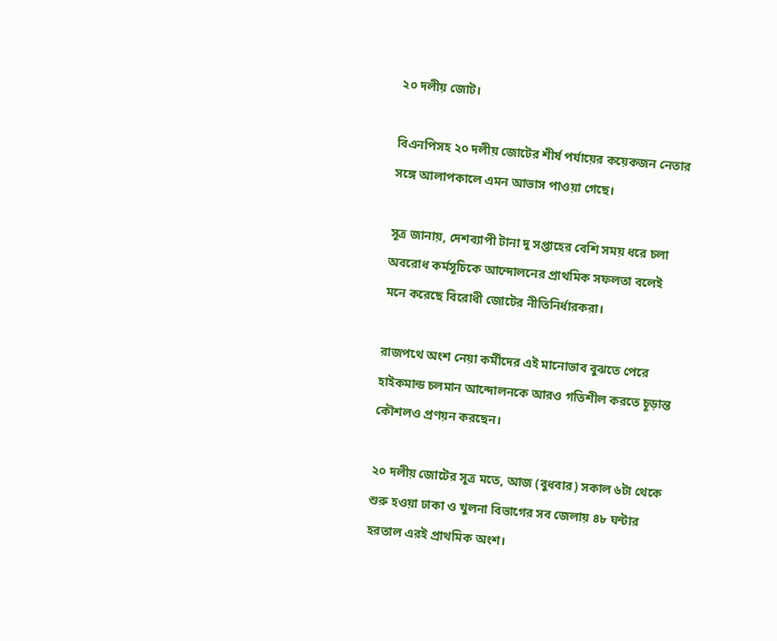২০ দলীয় জোট।

বিএনপিসহ ২০ দলীয় জোটের শীর্ষ পর্যায়ের কয়েকজন নেতার সঙ্গে আলাপকালে এমন আভাস পাওয়া গেছে।

সূত্র জানায়, দেশব্যাপী টানা দু সপ্তাহের বেশি সময় ধরে চলা অবরোধ কর্মসূচিকে আন্দোলনের প্রাথমিক সফলতা বলেই মনে করেছে বিরোধী জোটের নীতিনির্ধারকরা।

রাজপথে অংশ নেয়া কর্মীদের এই মানোভাব বুঝতে পেরে হাইকমান্ড চলমান আন্দোলনকে আরও গতিশীল করতে চূড়ান্ত কৌশলও প্রণয়ন করছেন।

২০ দলীয় জোটের সূত্র মতে, আজ (বুধবার) সকাল ৬টা থেকে শুরু হওয়া ঢাকা ও খুলনা বিভাগের সব জেলায় ৪৮ ঘন্টার হরতাল এরই প্রাথমিক অংশ।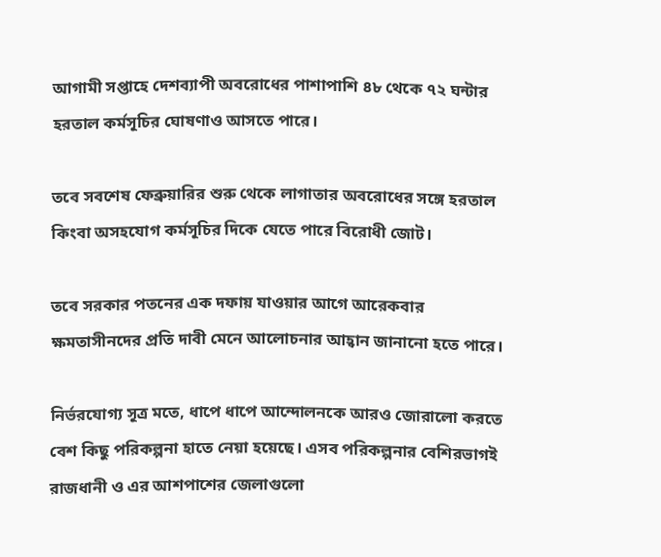আগামী সপ্তাহে দেশব্যাপী অবরোধের পাশাপাশি ৪৮ থেকে ৭২ ঘন্টার হরতাল কর্মসূচির ঘোষণাও আসতে পারে।

তবে সবশেষ ফেব্রুয়ারির শুরু থেকে লাগাতার অবরোধের সঙ্গে হরতাল কিংবা অসহযোগ কর্মসূচির দিকে যেতে পারে বিরোধী জোট।

তবে সরকার পতনের এক দফায় যাওয়ার আগে আরেকবার ক্ষমতাসীনদের প্রতি দাবী মেনে আলোচনার আহ্বান জানানো হতে পারে।

নির্ভরযোগ্য সূত্র মতে, ধাপে ধাপে আন্দোলনকে আরও জোরালো করতে বেশ কিছু পরিকল্পনা হাতে নেয়া হয়েছে। এসব পরিকল্পনার বেশিরভাগই রাজধানী ও এর আশপাশের জেলাগুলো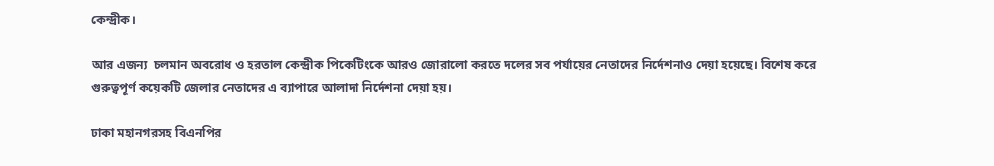কেন্দ্রীক।

আর এজন্য  চলমান অবরোধ ও হরতাল কেন্দ্রীক পিকেটিংকে আরও জোরালো করতে দলের সব পর্যায়ের নেতাদের নির্দেশনাও দেয়া হয়েছে। বিশেষ করে গুরুত্বপূর্ণ কয়েকটি জেলার নেতাদের এ ব্যাপারে আলাদা নির্দেশনা দেয়া হয়।

ঢাকা মহানগরসহ বিএনপির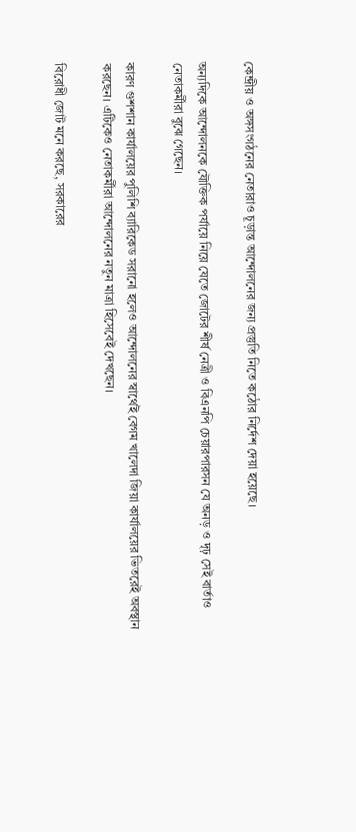কেন্দ্রীয় ও অঙ্গসংগঠনের নেতারাও চূড়ান্ত আন্দোলনের জন্য প্রস্তুতি নিতে কঠোর নির্দেশ দেয়া হয়েছে।

অন্যদিকে আন্দোলনকে যৌক্তিক পর্যায়ে নিয়ে যেতে জোটের শীর্ষ নেত্রী ও বিএনপি চেয়ারপারসন যে অনড় ও দৃঢ় সেই বার্তাও নেতাকর্মীরা বুঝে গেছেন।

কারণ গুশশান কার্যালয়ের পুলিশি ব্যারিকেড সরানো হলেও আন্দোলনের স্বার্থেই বেগম খালেদা জিয়া কার্যালয়ের ভিতরেই অবস্থান করছেন। এটিকেও নেতাকর্মীরা আন্দোলনের নতুন মাত্রা হিসেবেই দেখছেন।

বিরোধী জোট মনে করছে, সরকারের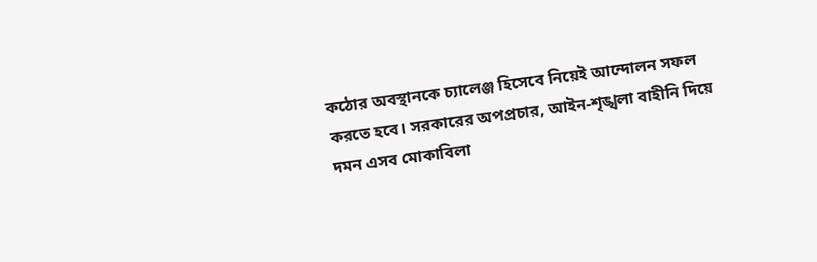কঠোর অবস্থানকে চ্যালেঞ্জ হিসেবে নিয়েই আন্দোলন সফল করতে হবে। সরকারের অপপ্রচার, আইন-শৃঙ্খলা বাহীনি দিয়ে দমন এসব মোকাবিলা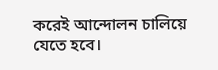করেই আন্দোলন চালিয়ে যেতে হবে।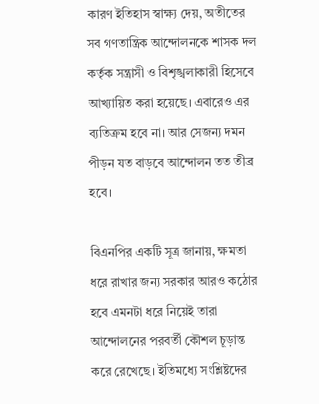কারণ ইতিহাস স্বাক্ষ্য দেয়, অতীতের সব গণতান্ত্রিক আন্দোলনকে শাসক দল কর্তৃক সন্ত্রাসী ও বিশৃঙ্খলাকারী হিসেবে আখ্যায়িত করা হয়েছে। এবারেও এর ব্যতিক্রম হবে না। আর সেজন্য দমন পীড়ন যত বাড়বে আন্দোলন তত তীব্র হবে।

বিএনপির একটি সূত্র জানায়, ক্ষমতা ধরে রাখার জন্য সরকার আরও কঠোর হবে এমনটা ধরে নিয়েই তারা আন্দোলনের পরবর্তী কৌশল চূড়ান্ত করে রেখেছে। ইতিমধ্যে সংশ্লিষ্টদের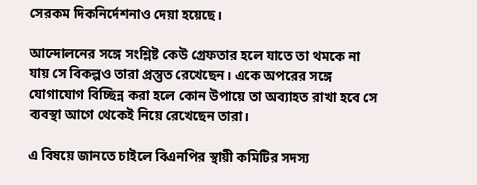সেরকম দিকনির্দেশনাও দেয়া হয়েছে।

আন্দোলনের সঙ্গে সংশ্লিষ্ট কেউ গ্রেফতার হলে যাতে তা থমকে না যায় সে বিকল্পও তারা প্রস্তুত রেখেছেন। একে অপরের সঙ্গে যোগাযোগ বিচ্ছিন্ন করা হলে কোন উপায়ে তা অব্যাহত রাখা হবে সে ব্যবস্থা আগে থেকেই নিয়ে রেখেছেন তারা।

এ বিষয়ে জানতে চাইলে বিএনপির স্থায়ী কমিটির সদস্য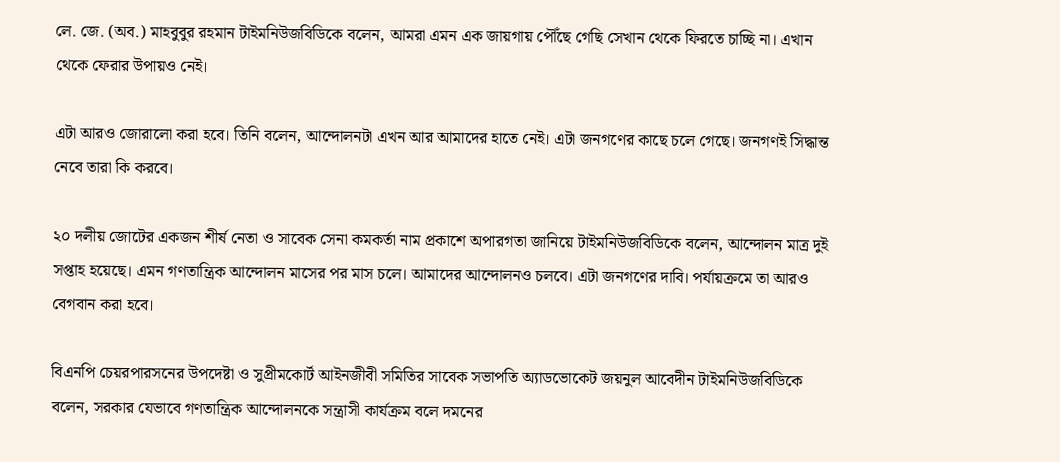লে. জে. (অব.) মাহবুবুর রহমান টাইমনিউজবিডিকে বলেন, আমরা এমন এক জায়গায় পৌঁছে গেছি সেখান থেকে ফিরতে চাচ্ছি না। এখান থেকে ফেরার উপায়ও নেই।

এটা আরও জোরালো করা হবে। তিনি বলেন, আন্দোলনটা এখন আর আমাদের হাতে নেই। এটা জনগণের কাছে চলে গেছে। জনগণই সিদ্ধান্ত নেবে তারা কি করবে।

২০ দলীয় জোটের একজন শীর্ষ নেতা ও সাবেক সেনা কমকর্তা নাম প্রকাশে অপারগতা জানিয়ে টাইমনিউজবিডিকে বলেন, আন্দোলন মাত্র দুই সপ্তাহ হয়েছে। এমন গণতান্ত্রিক আন্দোলন মাসের পর মাস চলে। আমাদের আন্দোলনও চলবে। এটা জনগণের দাবি। পর্যায়ক্রমে তা আরও বেগবান করা হবে।

বিএনপি চেয়রপারসনের উপদেষ্টা ও সুপ্রীমকোর্ট আইনজীবী সমিতির সাবেক সভাপতি অ্যাডভোকেট জয়নুল আবেদীন টাইমনিউজবিডিকে বলেন, সরকার যেভাবে গণতান্ত্রিক আন্দোলনকে সন্ত্রাসী কার্যক্রম বলে দমনের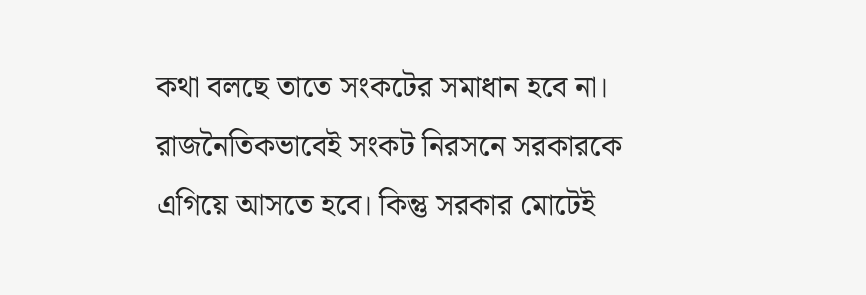কথা বলছে তাতে সংকটের সমাধান হবে না। রাজনৈতিকভাবেই সংকট নিরসনে সরকারকে এগিয়ে আসতে হবে। কিন্তু সরকার মোটেই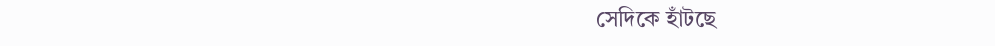সেদিকে হাঁটছে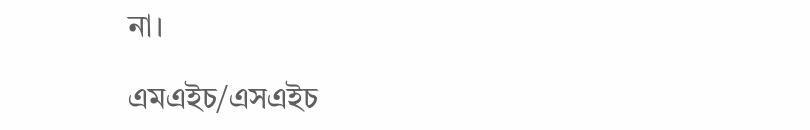না।

এমএইচ/এসএইচ